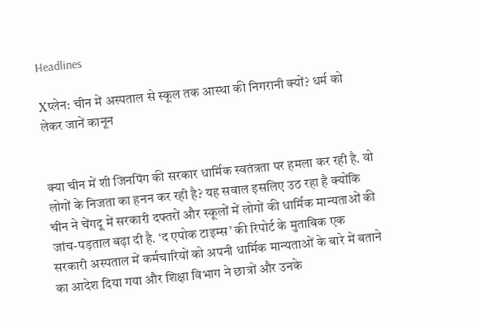Headlines

Xप्लेन: चीन में अस्पताल से स्कूल तक आस्था की निगरानी क्यों? धर्म को लेकर जानें कानून


क्या चीन में शी जिनपिंग की सरकार धार्मिक स्वतंत्रता पर हमला कर रही है. वो लोगों के निजता का हनन कर रही है? यह सवाल इसलिए उठ रहा है क्योंकि चीन ने चेंगदू में सरकारी दफ्तरों और स्कूलों में लोगों की धार्मिक मान्यताओं की जांच-पड़ताल बढ़ा दी है. ‘द एपोक टाइम्स’ की रिपोर्ट के मुताबिक एक सरकारी अस्पताल में कर्मचारियों को अपनी धार्मिक मान्यताओं के बारे में बताने का आदेश दिया गया और शिक्षा विभाग ने छात्रों और उनके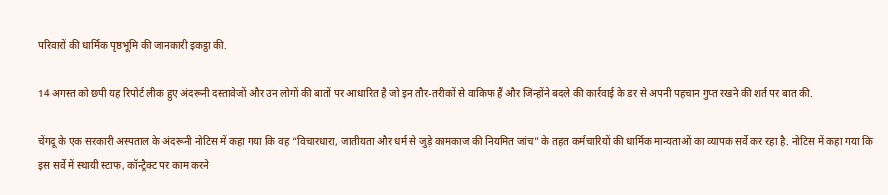परिवारों की धार्मिक पृष्ठभूमि की जानकारी इकट्ठा की.

14 अगस्त को छपी यह रिपोर्ट लीक हुए अंदरूनी दस्तावेजों और उन लोगों की बातों पर आधारित है जो इन तौर-तरीकों से वाकिफ हैं और जिन्होंने बदले की कार्रवाई के डर से अपनी पहचान गुप्त रखने की शर्त पर बात की.

चेंगदू के एक सरकारी अस्पताल के अंदरूनी नोटिस में कहा गया कि वह “विचारधारा, जातीयता और धर्म से जुड़े कामकाज की नियमित जांच” के तहत कर्मचारियों की धार्मिक मान्यताओं का व्यापक सर्वे कर रहा है. नोटिस में कहा गया कि इस सर्वे में स्थायी स्टाफ, कॉन्ट्रैक्ट पर काम करने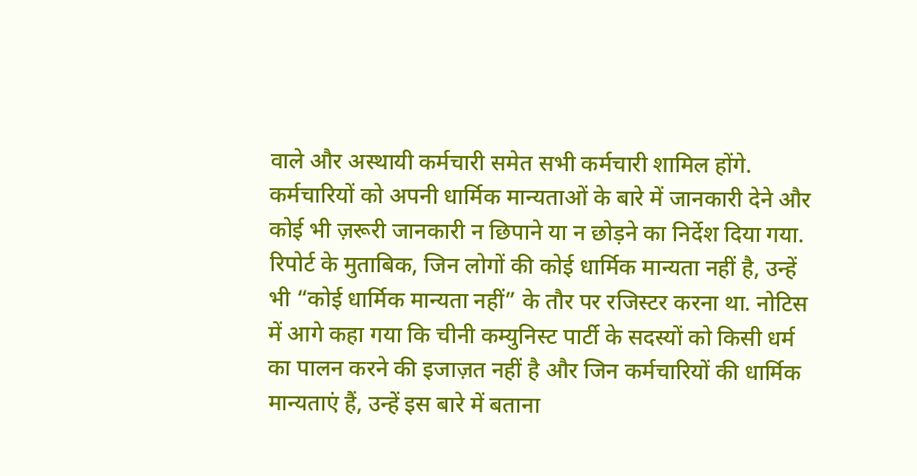वाले और अस्थायी कर्मचारी समेत सभी कर्मचारी शामिल होंगे. कर्मचारियों को अपनी धार्मिक मान्यताओं के बारे में जानकारी देने और कोई भी ज़रूरी जानकारी न छिपाने या न छोड़ने का निर्देश दिया गया. रिपोर्ट के मुताबिक, जिन लोगों की कोई धार्मिक मान्यता नहीं है, उन्हें भी “कोई धार्मिक मान्यता नहीं” के तौर पर रजिस्टर करना था. नोटिस में आगे कहा गया कि चीनी कम्युनिस्ट पार्टी के सदस्यों को किसी धर्म का पालन करने की इजाज़त नहीं है और जिन कर्मचारियों की धार्मिक मान्यताएं हैं, उन्हें इस बारे में बताना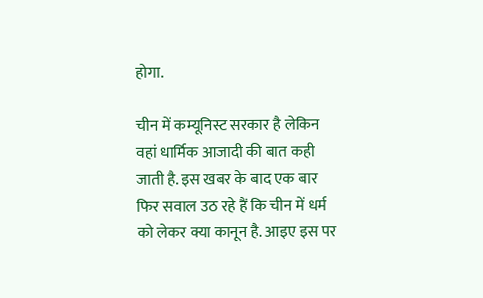होगा.

चीन में कम्यूनिस्ट सरकार है लेकिन वहां धार्मिक आजादी की बात कही जाती है. इस खबर के बाद एक बार फिर सवाल उठ रहे हैं कि चीन में धर्म को लेकर क्या कानून है. आइए इस पर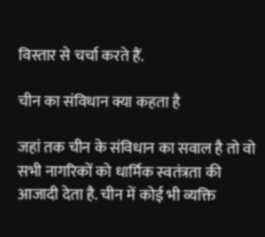विस्तार से चर्चा करते हैं.

चीन का संविधान क्या कहता है

जहां तक चीन के संविधान का सवाल है तो वो सभी नागरिकों को धार्मिक स्वतंत्रता की आजादी देता है. चीन में कोई भी व्यक्ति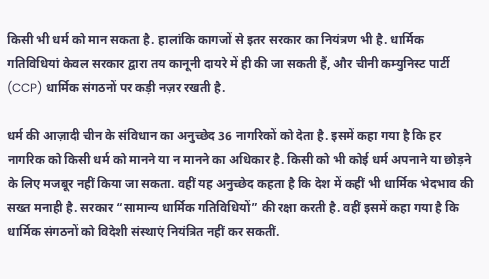किसी भी धर्म को मान सकता है. हालांकि कागजों से इतर सरकार का नियंत्रण भी है. धार्मिक गतिविधियां केवल सरकार द्वारा तय कानूनी दायरे में ही की जा सकती हैं, और चीनी कम्युनिस्ट पार्टी (CCP) धार्मिक संगठनों पर कड़ी नज़र रखती है.

धर्म की आज़ादी चीन के संविधान का अनुच्छेद 36 नागरिकों को देता है. इसमें कहा गया है कि हर नागरिक को किसी धर्म को मानने या न मानने का अधिकार है. किसी को भी कोई धर्म अपनाने या छोड़ने के लिए मजबूर नहीं किया जा सकता. वहीं यह अनुच्छेद कहता है कि देश में कहीं भी धार्मिक भेदभाव की सख्त मनाही है. सरकार “सामान्य धार्मिक गतिविधियों” की रक्षा करती है. वहीं इसमें कहा गया है कि धार्मिक संगठनों को विदेशी संस्थाएं नियंत्रित नहीं कर सकतीं.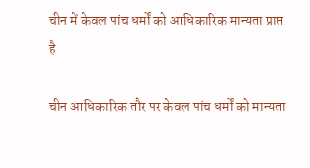चीन में केवल पांच धर्मों को आधिकारिक मान्यता प्राप्त है

चीन आधिकारिक तौर पर केवल पांच धर्मों को मान्यता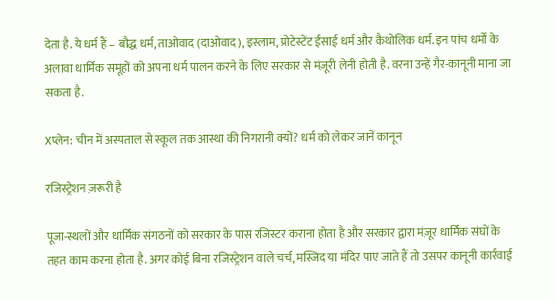देता है. ये धर्म हैं – बौद्ध धर्म, ताओवाद (दाओवाद), इस्लाम, प्रोटेस्टेंट ईसाई धर्म और कैथोलिक धर्म. इन पांच धर्मों के अलावा धार्मिक समूहों को अपना धर्म पालन करने के लिए सरकार से मंज़ूरी लेनी होती है. वरना उन्हें गैर-कानूनी माना जा सकता है.

Xप्लेन: चीन में अस्पताल से स्कूल तक आस्था की निगरानी क्यों? धर्म को लेकर जानें कानून

रजिस्ट्रेशन ज़रूरी है

पूजा-स्थलों और धार्मिक संगठनों को सरकार के पास रजिस्टर कराना होता है और सरकार द्वारा मंज़ूर धार्मिक संघों के तहत काम करना होता है. अगर कोई बिना रजिस्ट्रेशन वाले चर्च, मस्जिद या मंदिर पाए जाते हैं तो उसपर कानूनी कार्रवाई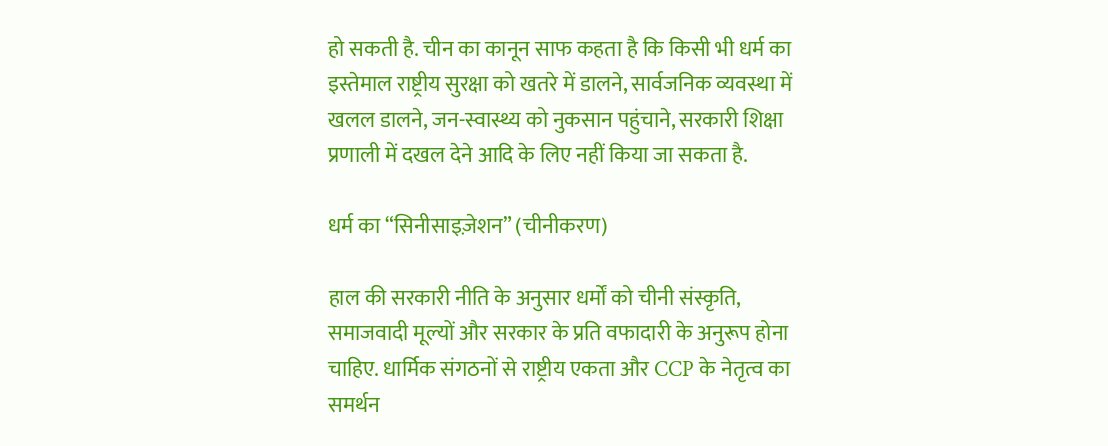हो सकती है. चीन का कानून साफ कहता है कि किसी भी धर्म का इस्तेमाल राष्ट्रीय सुरक्षा को खतरे में डालने, सार्वजनिक व्यवस्था में खलल डालने, जन-स्वास्थ्य को नुकसान पहुंचाने, सरकारी शिक्षा प्रणाली में दखल देने आदि के लिए नहीं किया जा सकता है.

धर्म का “सिनीसाइज़ेशन” (चीनीकरण)

हाल की सरकारी नीति के अनुसार धर्मों को चीनी संस्कृति, समाजवादी मूल्यों और सरकार के प्रति वफादारी के अनुरूप होना चाहिए. धार्मिक संगठनों से राष्ट्रीय एकता और CCP के नेतृत्व का समर्थन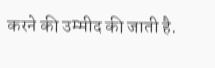करने की उम्मीद की जाती है.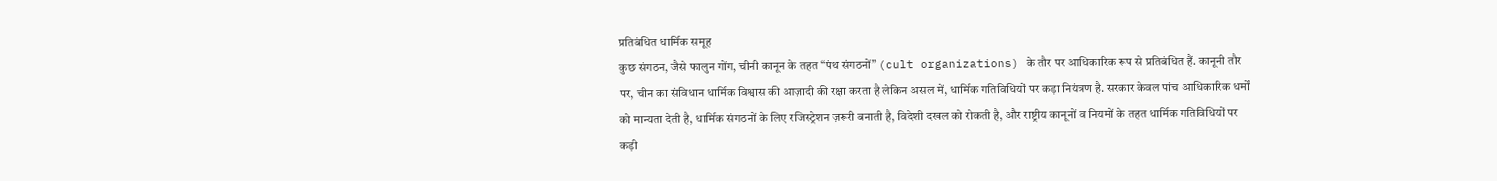प्रतिबंधित धार्मिक समूह
कुछ संगठन, जैसे फालुन गोंग, चीनी कानून के तहत “पंथ संगठनों” (cult organizations) के तौर पर आधिकारिक रूप से प्रतिबंधित हैं. कानूनी तौर पर, चीन का संविधान धार्मिक विश्वास की आज़ादी की रक्षा करता है लेकिन असल में, धार्मिक गतिविधियों पर कड़ा नियंत्रण है. सरकार केवल पांच आधिकारिक धर्मों को मान्यता देती है, धार्मिक संगठनों के लिए रजिस्ट्रेशन ज़रूरी बनाती है, विदेशी दखल को रोकती है, और राष्ट्रीय कानूनों व नियमों के तहत धार्मिक गतिविधियों पर कड़ी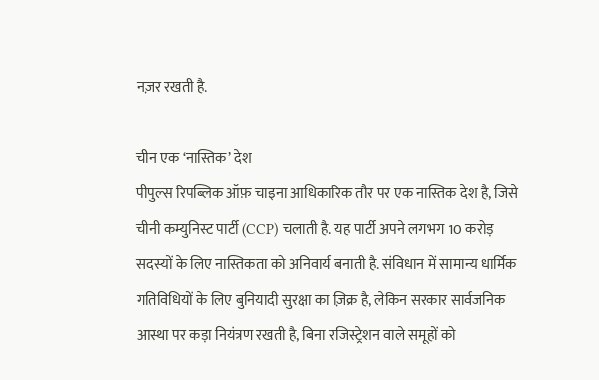नज़र रखती है.

चीन एक ‘नास्तिक’ देश
पीपुल्स रिपब्लिक ऑफ़ चाइना आधिकारिक तौर पर एक नास्तिक देश है, जिसे चीनी कम्युनिस्ट पार्टी (CCP) चलाती है. यह पार्टी अपने लगभग 10 करोड़ सदस्यों के लिए नास्तिकता को अनिवार्य बनाती है. संविधान में सामान्य धार्मिक गतिविधियों के लिए बुनियादी सुरक्षा का ज़िक्र है, लेकिन सरकार सार्वजनिक आस्था पर कड़ा नियंत्रण रखती है, बिना रजिस्ट्रेशन वाले समूहों को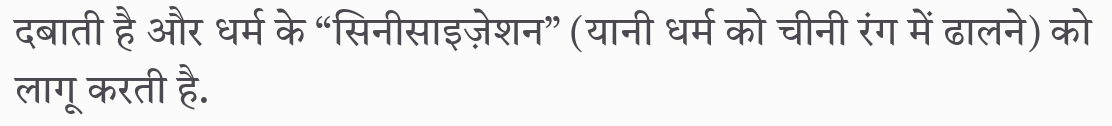दबाती है और धर्म के “सिनीसाइज़ेशन” (यानी धर्म को चीनी रंग में ढालने) को लागू करती है.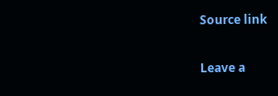Source link

Leave a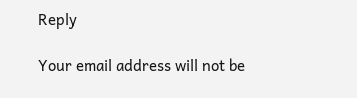Reply

Your email address will not be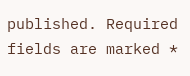published. Required fields are marked *